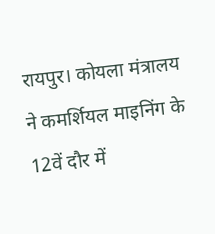रायपुर। कोयला मंत्रालय ने कमर्शियल माइनिंग के 12वें दौर में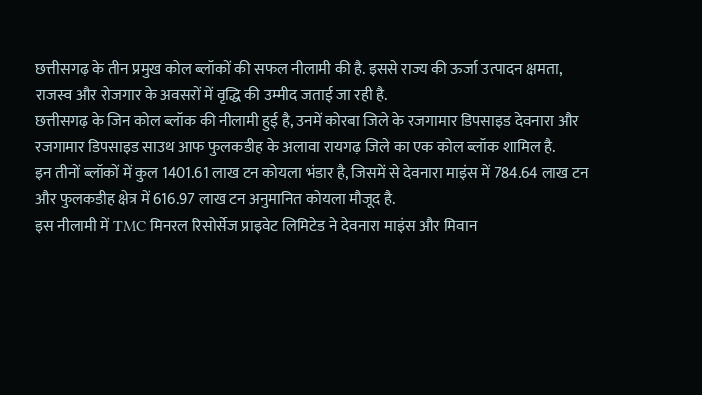छत्तीसगढ़ के तीन प्रमुख कोल ब्लॉकों की सफल नीलामी की है. इससे राज्य की ऊर्जा उत्पादन क्षमता, राजस्व और रोजगार के अवसरों में वृद्धि की उम्मीद जताई जा रही है.
छत्तीसगढ़ के जिन कोल ब्लॉक की नीलामी हुई है, उनमें कोरबा जिले के रजगामार डिपसाइड देवनारा और रजगामार डिपसाइड साउथ आफ फुलकडीह के अलावा रायगढ़ जिले का एक कोल ब्लॉक शामिल है.
इन तीनों ब्लॉकों में कुल 1401.61 लाख टन कोयला भंडार है, जिसमें से देवनारा माइंस में 784.64 लाख टन और फुलकडीह क्षेत्र में 616.97 लाख टन अनुमानित कोयला मौजूद है.
इस नीलामी में TMC मिनरल रिसोर्सेज प्राइवेट लिमिटेड ने देवनारा माइंस और मिवान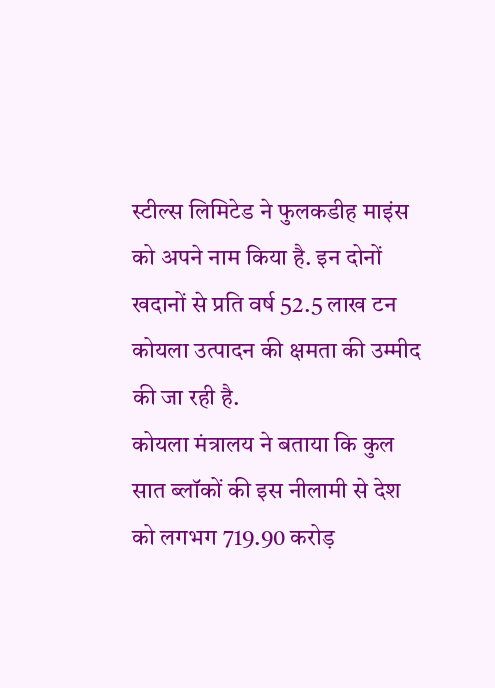स्टील्स लिमिटेड ने फुलकडीह माइंस को अपने नाम किया है. इन दोनों खदानों से प्रति वर्ष 52.5 लाख टन कोयला उत्पादन की क्षमता की उम्मीद की जा रही है.
कोयला मंत्रालय ने बताया कि कुल सात ब्लॉकों की इस नीलामी से देश को लगभग 719.90 करोड़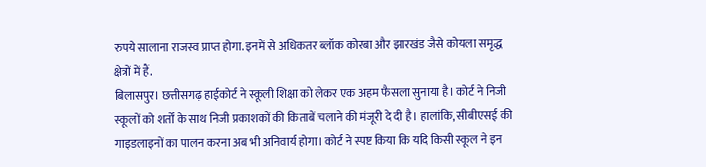रुपये सालाना राजस्व प्राप्त होगा. इनमें से अधिकतर ब्लॉक कोरबा और झारखंड जैसे कोयला समृद्ध क्षेत्रों में हैं.
बिलासपुर। छत्तीसगढ़ हाईकोर्ट ने स्कूली शिक्षा को लेकर एक अहम फैसला सुनाया है। कोर्ट ने निजी स्कूलों को शर्तों के साथ निजी प्रकाशकों की किताबें चलाने की मंजूरी दे दी है। हालांकि, सीबीएसई की गाइडलाइनों का पालन करना अब भी अनिवार्य होगा। कोर्ट ने स्पष्ट किया कि यदि किसी स्कूल ने इन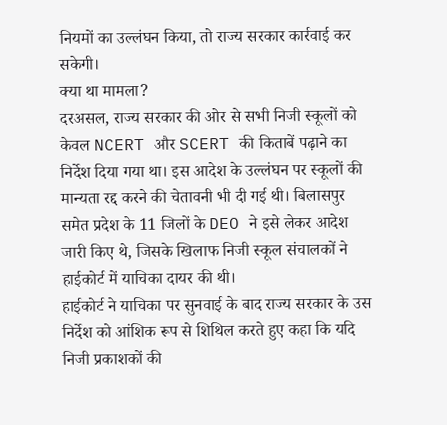नियमों का उल्लंघन किया, तो राज्य सरकार कार्रवाई कर सकेगी।
क्या था मामला?
दरअसल, राज्य सरकार की ओर से सभी निजी स्कूलों को केवल NCERT और SCERT की किताबें पढ़ाने का निर्देश दिया गया था। इस आदेश के उल्लंघन पर स्कूलों की मान्यता रद्द करने की चेतावनी भी दी गई थी। बिलासपुर समेत प्रदेश के 11 जिलों के DEO ने इसे लेकर आदेश जारी किए थे, जिसके खिलाफ निजी स्कूल संचालकों ने हाईकोर्ट में याचिका दायर की थी।
हाईकोर्ट ने याचिका पर सुनवाई के बाद राज्य सरकार के उस निर्देश को आंशिक रूप से शिथिल करते हुए कहा कि यदि निजी प्रकाशकों की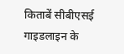किताबें सीबीएसई गाइडलाइन के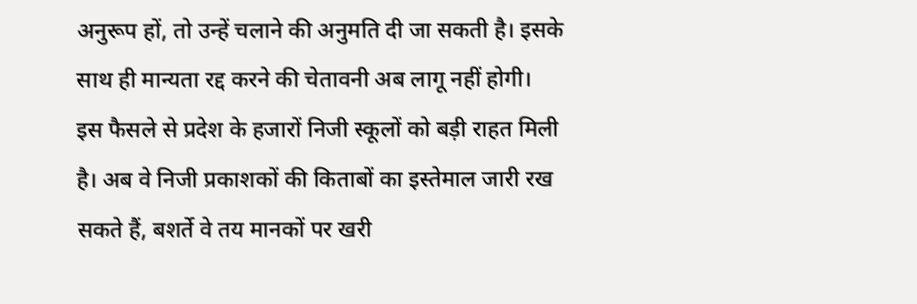अनुरूप हों, तो उन्हें चलाने की अनुमति दी जा सकती है। इसके साथ ही मान्यता रद्द करने की चेतावनी अब लागू नहीं होगी।
इस फैसले से प्रदेश के हजारों निजी स्कूलों को बड़ी राहत मिली है। अब वे निजी प्रकाशकों की किताबों का इस्तेमाल जारी रख सकते हैं, बशर्ते वे तय मानकों पर खरी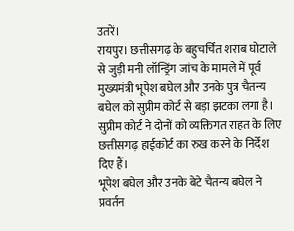उतरें।
रायपुर। छत्तीसगढ़ के बहुचर्चित शराब घोटाले से जुड़ी मनी लॉन्ड्रिंग जांच के मामले में पूर्व मुख्यमंत्री भूपेश बघेल और उनके पुत्र चैतन्य बघेल को सुप्रीम कोर्ट से बड़ा झटका लगा है। सुप्रीम कोर्ट ने दोनों को व्यक्तिगत राहत के लिए छत्तीसगढ़ हाईकोर्ट का रुख करने के निर्देश दिए हैं।
भूपेश बघेल और उनके बेटे चैतन्य बघेल ने प्रवर्तन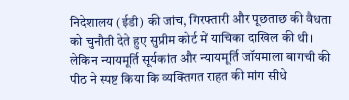निदेशालय (ईडी) की जांच, गिरफ्तारी और पूछताछ की वैधता को चुनौती देते हुए सुप्रीम कोर्ट में याचिका दाखिल की थी। लेकिन न्यायमूर्ति सूर्यकांत और न्यायमूर्ति जॉयमाला बागची की पीठ ने स्पष्ट किया कि व्यक्तिगत राहत की मांग सीधे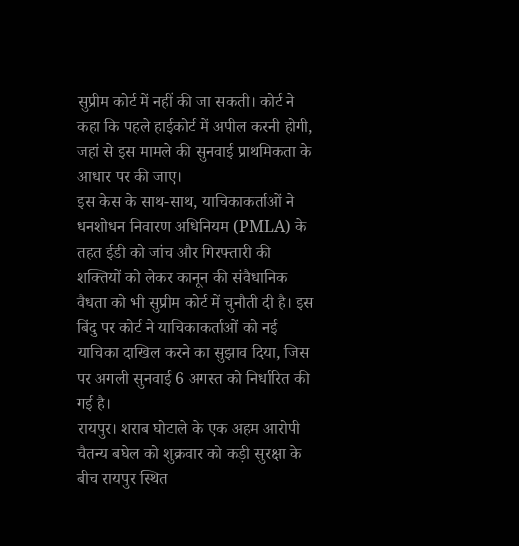सुप्रीम कोर्ट में नहीं की जा सकती। कोर्ट ने कहा कि पहले हाईकोर्ट में अपील करनी होगी, जहां से इस मामले की सुनवाई प्राथमिकता के आधार पर की जाए।
इस केस के साथ-साथ, याचिकाकर्ताओं ने धनशोधन निवारण अधिनियम (PMLA) के तहत ईडी को जांच और गिरफ्तारी की शक्तियों को लेकर कानून की संवैधानिक वैधता को भी सुप्रीम कोर्ट में चुनौती दी है। इस बिंदु पर कोर्ट ने याचिकाकर्ताओं को नई याचिका दाखिल करने का सुझाव दिया, जिस पर अगली सुनवाई 6 अगस्त को निर्धारित की गई है।
रायपुर। शराब घोटाले के एक अहम आरोपी चैतन्य बघेल को शुक्रवार को कड़ी सुरक्षा के बीच रायपुर स्थित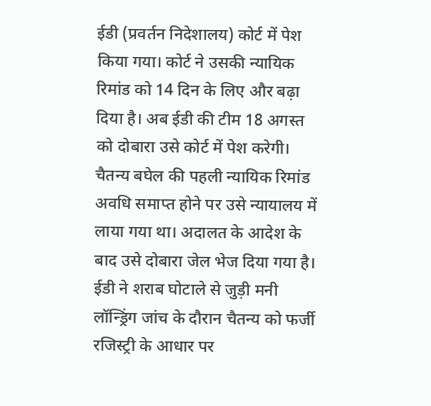ईडी (प्रवर्तन निदेशालय) कोर्ट में पेश किया गया। कोर्ट ने उसकी न्यायिक रिमांड को 14 दिन के लिए और बढ़ा दिया है। अब ईडी की टीम 18 अगस्त को दोबारा उसे कोर्ट में पेश करेगी।
चैतन्य बघेल की पहली न्यायिक रिमांड अवधि समाप्त होने पर उसे न्यायालय में लाया गया था। अदालत के आदेश के बाद उसे दोबारा जेल भेज दिया गया है।
ईडी ने शराब घोटाले से जुड़ी मनी लॉन्ड्रिंग जांच के दौरान चैतन्य को फर्जी रजिस्ट्री के आधार पर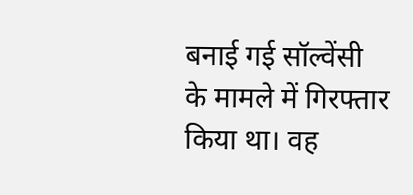बनाई गई सॉल्वेंसी के मामले में गिरफ्तार किया था। वह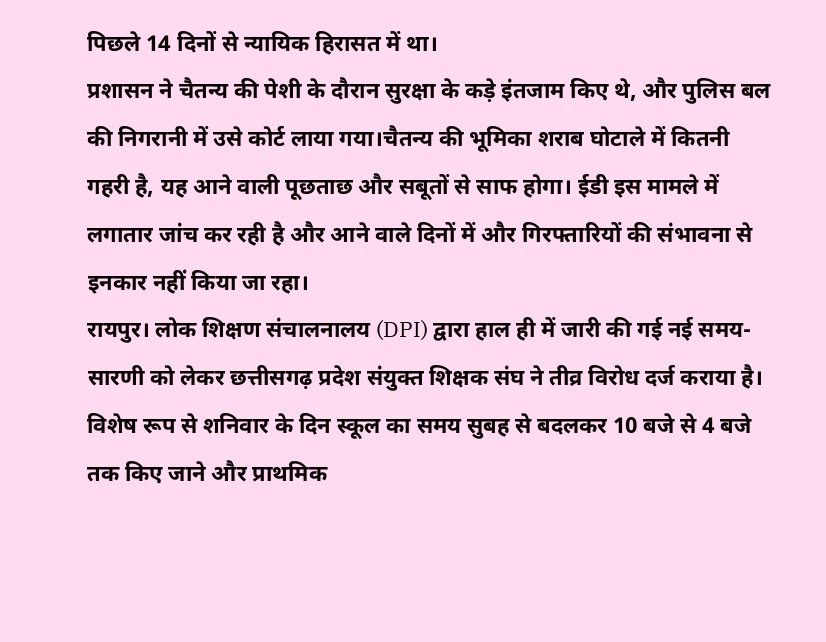पिछले 14 दिनों से न्यायिक हिरासत में था।
प्रशासन ने चैतन्य की पेशी के दौरान सुरक्षा के कड़े इंतजाम किए थे, और पुलिस बल की निगरानी में उसे कोर्ट लाया गया।चैतन्य की भूमिका शराब घोटाले में कितनी गहरी है, यह आने वाली पूछताछ और सबूतों से साफ होगा। ईडी इस मामले में लगातार जांच कर रही है और आने वाले दिनों में और गिरफ्तारियों की संभावना से इनकार नहीं किया जा रहा।
रायपुर। लोक शिक्षण संचालनालय (DPI) द्वारा हाल ही में जारी की गई नई समय-सारणी को लेकर छत्तीसगढ़ प्रदेश संयुक्त शिक्षक संघ ने तीव्र विरोध दर्ज कराया है। विशेष रूप से शनिवार के दिन स्कूल का समय सुबह से बदलकर 10 बजे से 4 बजे तक किए जाने और प्राथमिक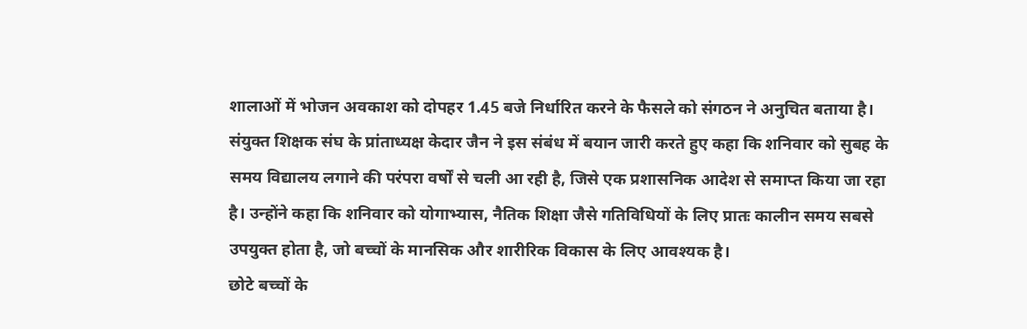शालाओं में भोजन अवकाश को दोपहर 1.45 बजे निर्धारित करने के फैसले को संगठन ने अनुचित बताया है।
संयुक्त शिक्षक संघ के प्रांताध्यक्ष केदार जैन ने इस संबंध में बयान जारी करते हुए कहा कि शनिवार को सुबह के समय विद्यालय लगाने की परंपरा वर्षों से चली आ रही है, जिसे एक प्रशासनिक आदेश से समाप्त किया जा रहा है। उन्होंने कहा कि शनिवार को योगाभ्यास, नैतिक शिक्षा जैसे गतिविधियों के लिए प्रातः कालीन समय सबसे उपयुक्त होता है, जो बच्चों के मानसिक और शारीरिक विकास के लिए आवश्यक है।
छोटे बच्चों के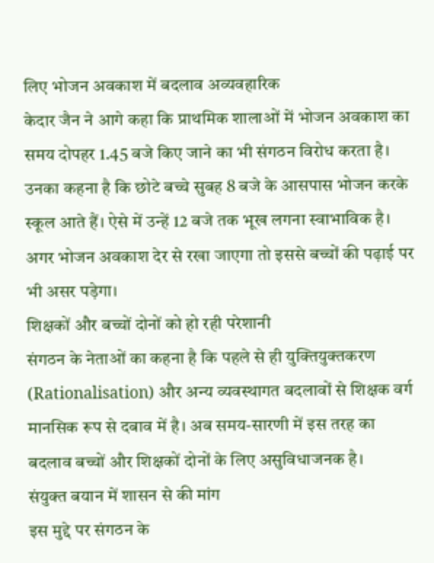लिए भोजन अवकाश में बदलाव अव्यवहारिक
केदार जैन ने आगे कहा कि प्राथमिक शालाओं में भोजन अवकाश का समय दोपहर 1.45 बजे किए जाने का भी संगठन विरोध करता है। उनका कहना है कि छोटे बच्चे सुबह 8 बजे के आसपास भोजन करके स्कूल आते हैं। ऐसे में उन्हें 12 बजे तक भूख लगना स्वाभाविक है। अगर भोजन अवकाश देर से रखा जाएगा तो इससे बच्चों की पढ़ाई पर भी असर पड़ेगा।
शिक्षकों और बच्चों दोनों को हो रही परेशानी
संगठन के नेताओं का कहना है कि पहले से ही युक्तियुक्तकरण (Rationalisation) और अन्य व्यवस्थागत बदलावों से शिक्षक वर्ग मानसिक रूप से दबाव में है। अब समय-सारणी में इस तरह का बदलाव बच्चों और शिक्षकों दोनों के लिए असुविधाजनक है।
संयुक्त बयान में शासन से की मांग
इस मुद्दे पर संगठन के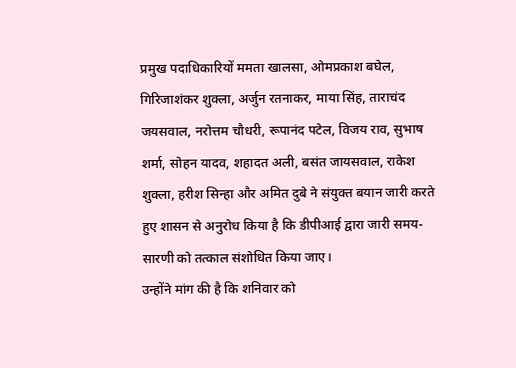प्रमुख पदाधिकारियों ममता खालसा, ओमप्रकाश बघेल, गिरिजाशंकर शुक्ला, अर्जुन रतनाकर, माया सिंह, ताराचंद जयसवाल, नरोत्तम चौधरी, रूपानंद पटेल, विजय राव, सुभाष शर्मा, सोहन यादव, शहादत अली, बसंत जायसवाल, राकेश शुक्ला, हरीश सिन्हा और अमित दुबे ने संयुक्त बयान जारी करते हुए शासन से अनुरोध किया है कि डीपीआई द्वारा जारी समय-सारणी को तत्काल संशोधित किया जाए।
उन्होंने मांग की है कि शनिवार को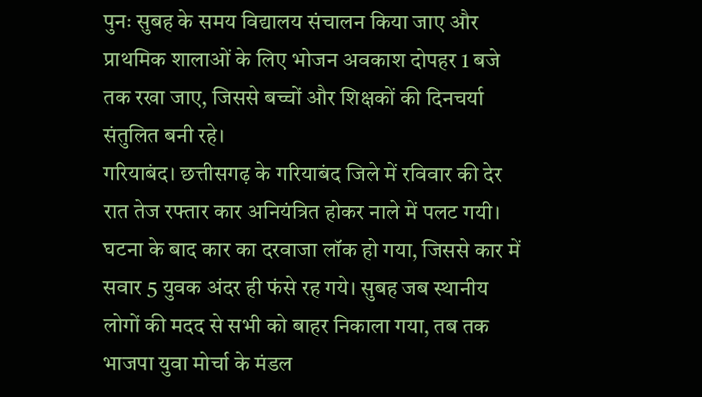पुनः सुबह के समय विद्यालय संचालन किया जाए और प्राथमिक शालाओं के लिए भोजन अवकाश दोपहर 1 बजे तक रखा जाए, जिससे बच्चों और शिक्षकों की दिनचर्या संतुलित बनी रहे।
गरियाबंद। छत्तीसगढ़ के गरियाबंद जिले में रविवार की देर रात तेज रफ्तार कार अनियंत्रित होकर नाले में पलट गयी। घटना के बाद कार का दरवाजा लॉक हो गया, जिससे कार में सवार 5 युवक अंदर ही फंसे रह गये। सुबह जब स्थानीय लोगों की मदद से सभी को बाहर निकाला गया, तब तक भाजपा युवा मोर्चा के मंडल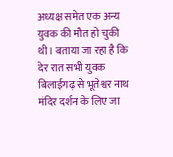अध्यक्ष समेत एक अन्य युवक की मौत हो चुकी थी। बताया जा रहा है कि देर रात सभी युवक बिलाईगढ़ से भूतेश्वर नाथ मंदिर दर्शन के लिए जा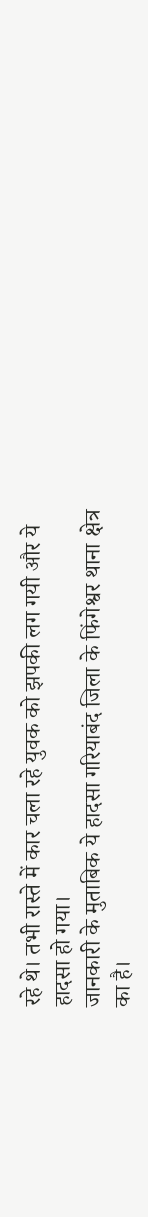रहे थे। तभी रास्ते में कार चला रहे युवक को झपकी लग गयी और ये हादसा हो गया।
जानकारी के मुताबिक ये हादसा गरियाबंद जिला के फिंगेश्वर थाना क्षेत्र का है।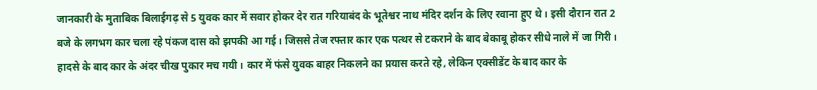जानकारी के मुताबिक बिलाईगढ़ से 5 युवक कार में सवार होकर देर रात गरियाबंद के भूतेश्वर नाथ मंदिर दर्शन के लिए रवाना हुए थे। इसी दौरान रात 2 बजे के लगभग कार चला रहे पंकज दास को झपकी आ गई। जिससे तेज रफ्तार कार एक पत्थर से टकराने के बाद बेकाबू होकर सीधे नाले में जा गिरी। हादसे के बाद कार के अंदर चीख पुकार मच गयी। कार में फंसे युवक बाहर निकलने का प्रयास करते रहे, लेकिन एक्सीडेंट के बाद कार के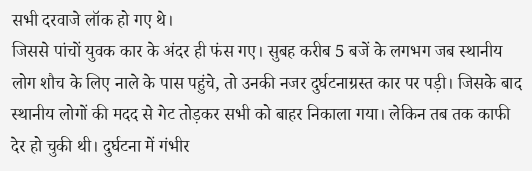सभी दरवाजे लॉक हो गए थे।
जिससे पांचों युवक कार के अंदर ही फंस गए। सुबह करीब 5 बजें के लगभग जब स्थानीय लोग शौच के लिए नाले के पास पहुंचे, तो उनकी नजर दुर्घटनाग्रस्त कार पर पड़ी। जिसके बाद स्थानीय लोगों की मदद से गेट तोड़कर सभी को बाहर निकाला गया। लेकिन तब तक काफी देर हो चुकी थी। दुर्घटना में गंभीर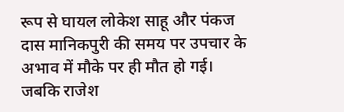रूप से घायल लोकेश साहू और पंकज दास मानिकपुरी की समय पर उपचार के अभाव में मौके पर ही मौत हो गई। जबकि राजेश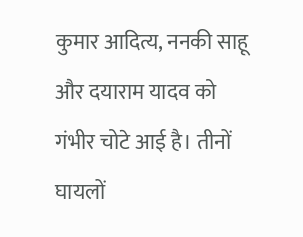कुमार आदित्य, ननकी साहू और दयाराम यादव को गंभीर चोटे आई है। तीनों घायलों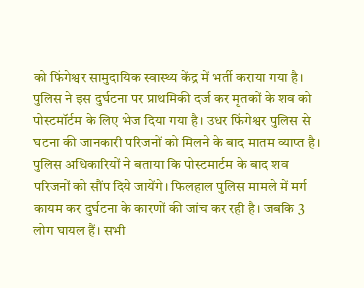को फिंगेश्वर सामुदायिक स्वास्थ्य केंद्र में भर्ती कराया गया है।
पुलिस ने इस दुर्घटना पर प्राथमिकी दर्ज कर मृतकों के शव को पोस्टमॉर्टम के लिए भेज दिया गया है। उधर फिंगेश्वर पुलिस से घटना की जानकारी परिजनों को मिलने के बाद मातम व्याप्त है। पुलिस अधिकारियों ने बताया कि पोस्टमार्टम के बाद शव परिजनों को सौंप दिये जायेंगे। फिलहाल पुलिस मामले में मर्ग कायम कर दुर्घटना के कारणों की जांच कर रही है। जबकि 3 लोग घायल हैं। सभी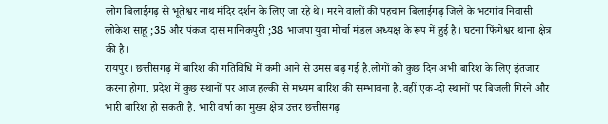लोग बिलाईगढ़ से भूतेश्वर नाथ मंदिर दर्शन के लिए जा रहे थे। मरने वालों की पहचान बिलाईगढ़ जिले के भटगांव निवासी लोकेश साहू ;35 और पंकज दास मानिकपुरी ;38 भाजपा युवा मोर्चा मंडल अध्यक्ष के रूप में हुई है। घटना फिंगेश्वर थाना क्षेत्र की है।
रायपुर। छत्तीसगढ़ में बारिश की गतिविधि में कमी आने से उमस बढ़ गई है.लोगों को कुछ दिन अभी बारिश के लिए इंतजार करना होगा. प्रदेश में कुछ स्थानों पर आज हल्की से मध्यम बारिश की सम्भावना है.वहीं एक-दो स्थानों पर बिजली गिरने और भारी बारिश हो सकती है. भारी वर्षा का मुख्य क्षेत्र उत्तर छत्तीसगढ़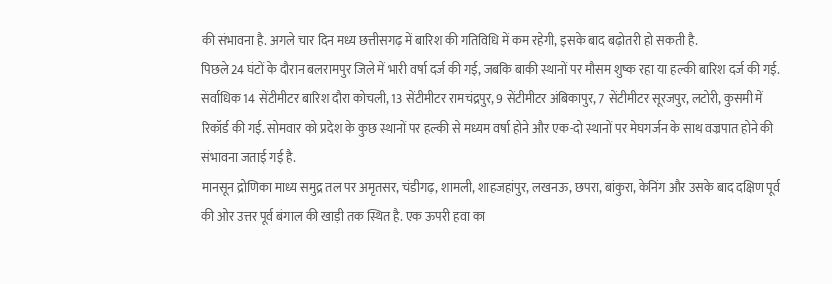की संभावना है. अगले चार दिन मध्य छत्तीसगढ़ में बारिश की गतिविधि में कम रहेगी, इसके बाद बढ़ोतरी हो सकती है.
पिछले 24 घंटों के दौरान बलरामपुर जिले में भारी वर्षा दर्ज की गई, जबकि बाकी स्थानों पर मौसम शुष्क रहा या हल्की बारिश दर्ज की गई. सर्वाधिक 14 सेंटीमीटर बारिश दौरा कोचली, 13 सेंटीमीटर रामचंद्रपुर, 9 सेंटीमीटर अंबिकापुर, 7 सेंटीमीटर सूरजपुर, लटोरी, कुसमी में रिकॉर्ड की गई. सोमवार को प्रदेश के कुछ स्थानों पर हल्की से मध्यम वर्षा होने और एक-दो स्थानों पर मेघगर्जन के साथ वज्रपात होने की संभावना जताई गई है.
मानसून द्रोणिका माध्य समुद्र तल पर अमृतसर, चंडीगढ़, शामली, शाहजहांपुर, लखनऊ, छपरा, बांकुरा, केनिंग और उसके बाद दक्षिण पूर्व की ओर उत्तर पूर्व बंगाल की खाड़ी तक स्थित है. एक ऊपरी हवा का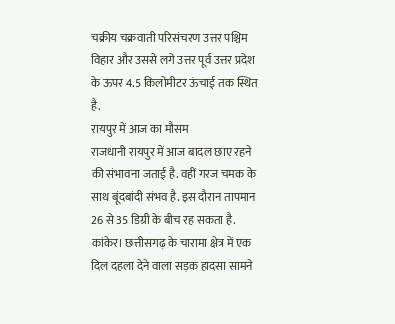चक्रीय चक्रवाती परिसंचरण उत्तर पश्चिम विहार और उससे लगे उत्तर पूर्व उत्तर प्रदेश के ऊपर 4.5 किलोमीटर ऊंचाई तक स्थित है.
रायपुर में आज का मौसम
राजधानी रायपुर में आज बादल छाए रहने की संभावना जताई है. वहीं गरज चमक के साथ बूंदबांदी संभव है. इस दौरान तापमान 26 से 35 डिग्री के बीच रह सकता है.
कांकेर। छत्तीसगढ़ के चारामा क्षेत्र में एक दिल दहला देने वाला सड़क हादसा सामने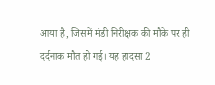आया है, जिसमें मंडी निरीक्षक की मौके पर ही दर्दनाक मौत हो गई। यह हादसा 2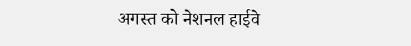अगस्त को नेशनल हाईवे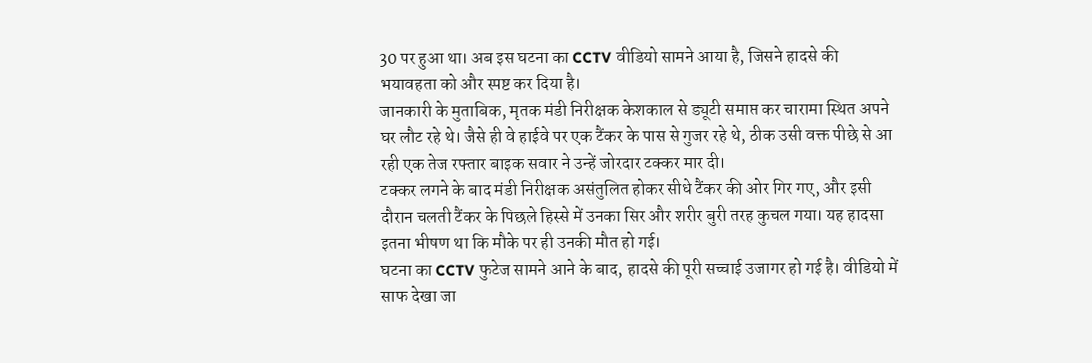30 पर हुआ था। अब इस घटना का CCTV वीडियो सामने आया है, जिसने हादसे की भयावहता को और स्पष्ट कर दिया है।
जानकारी के मुताबिक, मृतक मंडी निरीक्षक केशकाल से ड्यूटी समाप्त कर चारामा स्थित अपने घर लौट रहे थे। जैसे ही वे हाईवे पर एक टैंकर के पास से गुजर रहे थे, ठीक उसी वक्त पीछे से आ रही एक तेज रफ्तार बाइक सवार ने उन्हें जोरदार टक्कर मार दी।
टक्कर लगने के बाद मंडी निरीक्षक असंतुलित होकर सीधे टैंकर की ओर गिर गए, और इसी दौरान चलती टैंकर के पिछले हिस्से में उनका सिर और शरीर बुरी तरह कुचल गया। यह हादसा इतना भीषण था कि मौके पर ही उनकी मौत हो गई।
घटना का CCTV फुटेज सामने आने के बाद, हादसे की पूरी सच्चाई उजागर हो गई है। वीडियो में साफ देखा जा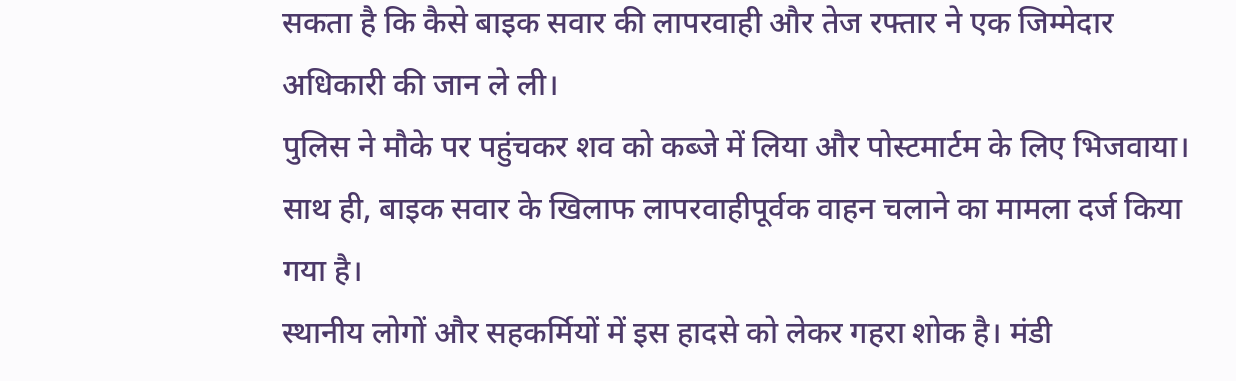सकता है कि कैसे बाइक सवार की लापरवाही और तेज रफ्तार ने एक जिम्मेदार अधिकारी की जान ले ली।
पुलिस ने मौके पर पहुंचकर शव को कब्जे में लिया और पोस्टमार्टम के लिए भिजवाया। साथ ही, बाइक सवार के खिलाफ लापरवाहीपूर्वक वाहन चलाने का मामला दर्ज किया गया है।
स्थानीय लोगों और सहकर्मियों में इस हादसे को लेकर गहरा शोक है। मंडी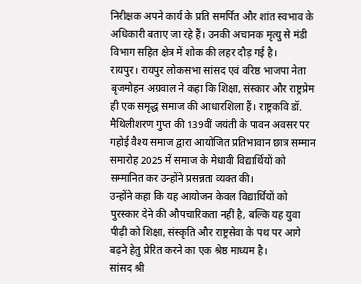निरीक्षक अपने कार्य के प्रति समर्पित और शांत स्वभाव के अधिकारी बताए जा रहे हैं। उनकी अचानक मृत्यु से मंडी विभाग सहित क्षेत्र में शोक की लहर दौड़ गई है।
रायपुर। रायपुर लोकसभा सांसद एवं वरिष्ठ भाजपा नेता बृजमोहन अग्रवाल ने कहा कि शिक्षा, संस्कार और राष्ट्रप्रेम ही एक समृद्ध समाज की आधारशिला हैं। राष्ट्रकवि डॉ. मैथिलीशरण गुप्त की 139वीं जयंती के पावन अवसर पर गहोई वैश्य समाज द्वारा आयोजित प्रतिभावान छात्र सम्मान समारोह 2025 में समाज के मेधावी विद्यार्थियों को सम्मानित कर उन्होंने प्रसन्नता व्यक्त की।
उन्होंने कहा कि यह आयोजन केवल विद्यार्थियों को पुरस्कार देने की औपचारिकता नहीं है, बल्कि यह युवा पीढ़ी को शिक्षा, संस्कृति और राष्ट्रसेवा के पथ पर आगे बढ़ने हेतु प्रेरित करने का एक श्रेष्ठ माध्यम है।
सांसद श्री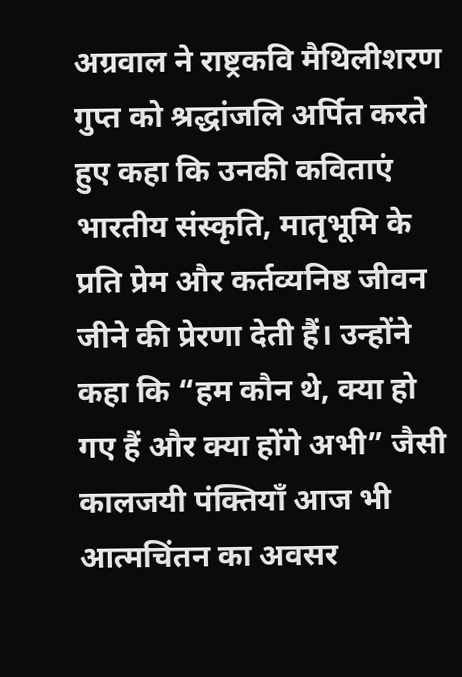अग्रवाल ने राष्ट्रकवि मैथिलीशरण गुप्त को श्रद्धांजलि अर्पित करते हुए कहा कि उनकी कविताएं भारतीय संस्कृति, मातृभूमि के प्रति प्रेम और कर्तव्यनिष्ठ जीवन जीने की प्रेरणा देती हैं। उन्होंने कहा कि “हम कौन थे, क्या हो गए हैं और क्या होंगे अभी” जैसी कालजयी पंक्तियाँ आज भी आत्मचिंतन का अवसर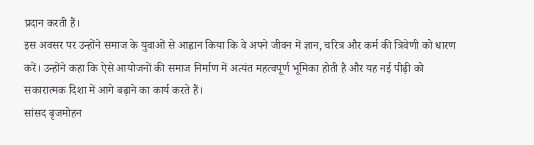प्रदान करती हैं।
इस अवसर पर उन्होंने समाज के युवाओं से आह्वान किया कि वे अपने जीवन में ज्ञान, चरित्र और कर्म की त्रिवेणी को धारण करें। उन्होंने कहा कि ऐसे आयोजनों की समाज निर्माण में अत्यंत महत्वपूर्ण भूमिका होती है और यह नई पीढ़ी को सकारात्मक दिशा में आगे बढ़ाने का कार्य करते हैं।
सांसद बृजमोहन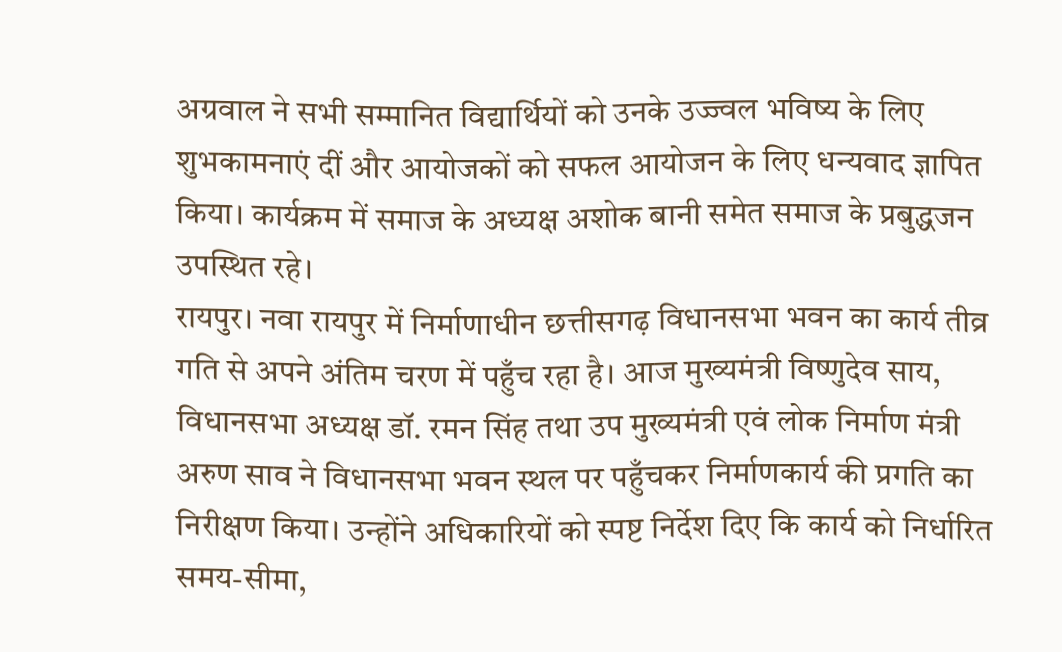अग्रवाल ने सभी सम्मानित विद्यार्थियों को उनके उज्ज्वल भविष्य के लिए शुभकामनाएं दीं और आयोजकों को सफल आयोजन के लिए धन्यवाद ज्ञापित किया। कार्यक्रम में समाज के अध्यक्ष अशोक बानी समेत समाज के प्रबुद्धजन उपस्थित रहे।
रायपुर। नवा रायपुर में निर्माणाधीन छत्तीसगढ़ विधानसभा भवन का कार्य तीव्र गति से अपने अंतिम चरण में पहुँच रहा है। आज मुख्यमंत्री विष्णुदेव साय, विधानसभा अध्यक्ष डॉ. रमन सिंह तथा उप मुख्यमंत्री एवं लोक निर्माण मंत्री अरुण साव ने विधानसभा भवन स्थल पर पहुँचकर निर्माणकार्य की प्रगति का निरीक्षण किया। उन्होंने अधिकारियों को स्पष्ट निर्देश दिए कि कार्य को निर्धारित समय-सीमा,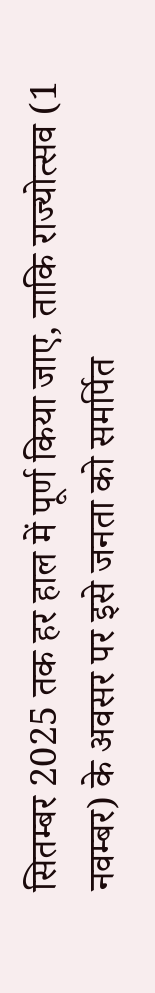सितम्बर 2025 तक हर हाल में पूर्ण किया जाए, ताकि राज्योत्सव (1 नवम्बर) के अवसर पर इसे जनता को समर्पित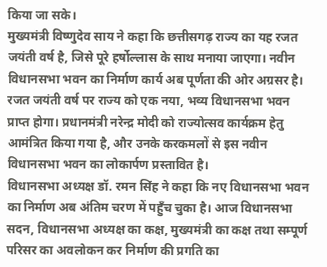किया जा सके।
मुख्यमंत्री विष्णुदेव साय ने कहा कि छत्तीसगढ़ राज्य का यह रजत जयंती वर्ष है, जिसे पूरे हर्षोल्लास के साथ मनाया जाएगा। नवीन विधानसभा भवन का निर्माण कार्य अब पूर्णता की ओर अग्रसर है। रजत जयंती वर्ष पर राज्य को एक नया, भव्य विधानसभा भवन प्राप्त होगा। प्रधानमंत्री नरेन्द्र मोदी को राज्योत्सव कार्यक्रम हेतु आमंत्रित किया गया है, और उनके करकमलों से इस नवीन विधानसभा भवन का लोकार्पण प्रस्तावित है।
विधानसभा अध्यक्ष डॉ. रमन सिंह ने कहा कि नए विधानसभा भवन का निर्माण अब अंतिम चरण में पहुँच चुका है। आज विधानसभा सदन, विधानसभा अध्यक्ष का कक्ष, मुख्यमंत्री का कक्ष तथा सम्पूर्ण परिसर का अवलोकन कर निर्माण की प्रगति का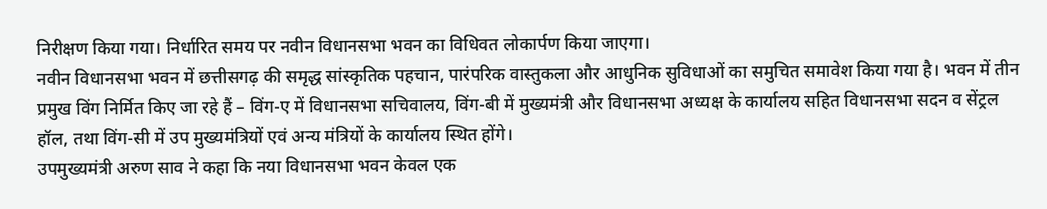निरीक्षण किया गया। निर्धारित समय पर नवीन विधानसभा भवन का विधिवत लोकार्पण किया जाएगा।
नवीन विधानसभा भवन में छत्तीसगढ़ की समृद्ध सांस्कृतिक पहचान, पारंपरिक वास्तुकला और आधुनिक सुविधाओं का समुचित समावेश किया गया है। भवन में तीन प्रमुख विंग निर्मित किए जा रहे हैं – विंग-ए में विधानसभा सचिवालय, विंग-बी में मुख्यमंत्री और विधानसभा अध्यक्ष के कार्यालय सहित विधानसभा सदन व सेंट्रल हॉल, तथा विंग-सी में उप मुख्यमंत्रियों एवं अन्य मंत्रियों के कार्यालय स्थित होंगे।
उपमुख्यमंत्री अरुण साव ने कहा कि नया विधानसभा भवन केवल एक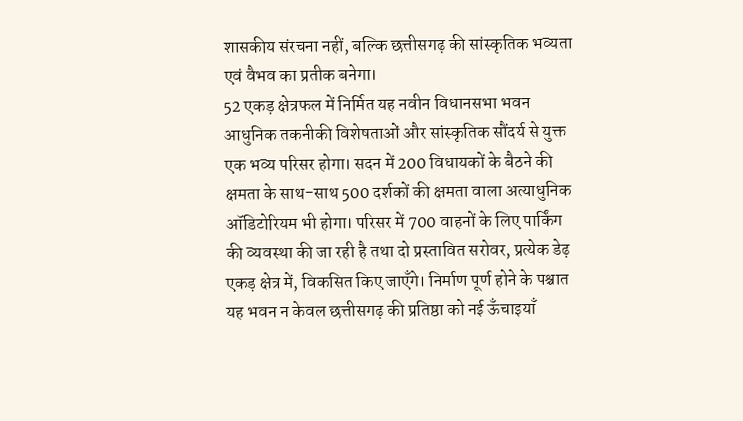शासकीय संरचना नहीं, बल्कि छत्तीसगढ़ की सांस्कृतिक भव्यता एवं वैभव का प्रतीक बनेगा।
52 एकड़ क्षेत्रफल में निर्मित यह नवीन विधानसभा भवन आधुनिक तकनीकी विशेषताओं और सांस्कृतिक सौंदर्य से युक्त एक भव्य परिसर होगा। सदन में 200 विधायकों के बैठने की क्षमता के साथ-साथ 500 दर्शकों की क्षमता वाला अत्याधुनिक ऑडिटोरियम भी होगा। परिसर में 700 वाहनों के लिए पार्किंग की व्यवस्था की जा रही है तथा दो प्रस्तावित सरोवर, प्रत्येक डेढ़ एकड़ क्षेत्र में, विकसित किए जाएँगे। निर्माण पूर्ण होने के पश्चात यह भवन न केवल छत्तीसगढ़ की प्रतिष्ठा को नई ऊँचाइयाँ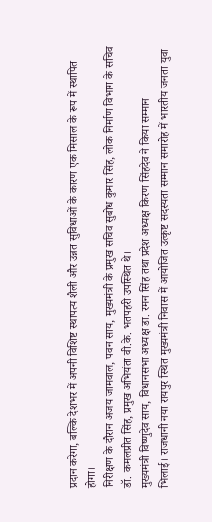प्रदान करेगा, बल्कि देशभर में अपनी विशिष्ट स्थापत्य शैली और उन्नत सुविधाओं के कारण एक मिसाल के रूप में स्थापित होगा।
निरीक्षण के दौरान अजय जामवाल, पवन साय, मुख्यमंत्री के प्रमुख सचिव सुबोध कुमार सिंह, लोक निर्माण विभाग के सचिव डॉ. कमलप्रीत सिंह, प्रमुख अभियंता वी.के. भतपहरी उपस्थित थे।
मुख्यमंत्री विष्णुदेव साय, विधानसभा अध्यक्ष डा. रमन सिंह तथा प्रदेश अध्यक्ष किरण सिंहदेव ने किया सम्मान
भिलाई। राजधानी नया रायपुर स्थित मुख्यमंत्री निवास में आयोजित उत्कृष्ट सदस्यता सम्मान समारोह में भारतीय जनता युवा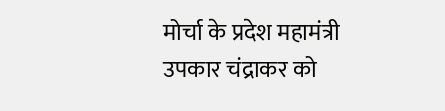मोर्चा के प्रदेश महामंत्री उपकार चंद्राकर को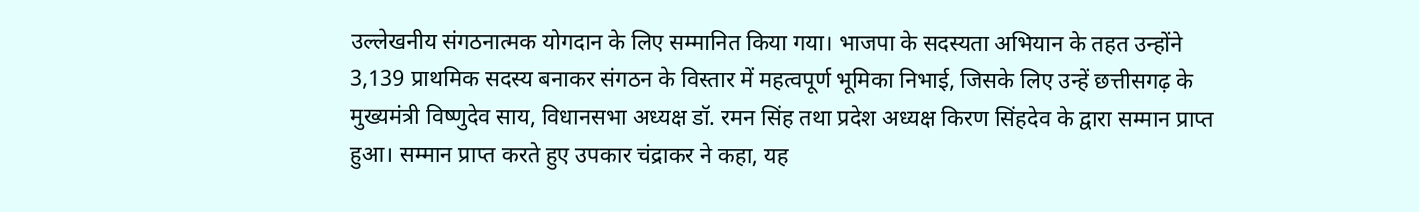उल्लेखनीय संगठनात्मक योगदान के लिए सम्मानित किया गया। भाजपा के सदस्यता अभियान के तहत उन्होंने 3,139 प्राथमिक सदस्य बनाकर संगठन के विस्तार में महत्वपूर्ण भूमिका निभाई, जिसके लिए उन्हें छत्तीसगढ़ के मुख्यमंत्री विष्णुदेव साय, विधानसभा अध्यक्ष डॉ. रमन सिंह तथा प्रदेश अध्यक्ष किरण सिंहदेव के द्वारा सम्मान प्राप्त हुआ। सम्मान प्राप्त करते हुए उपकार चंद्राकर ने कहा, यह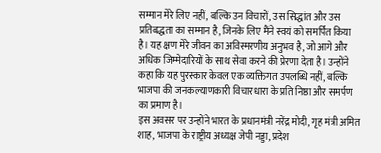सम्मान मेरे लिए नहीं, बल्कि उन विचारों, उस सिद्धांत और उस प्रतिबद्धता का सम्मान है, जिनके लिए मैंने स्वयं को समर्पित किया है। यह क्षण मेरे जीवन का अविस्मरणीय अनुभव है, जो आगे और अधिक जिम्मेदारियों के साथ सेवा करने की प्रेरणा देता है। उन्होंने कहा कि यह पुरस्कार केवल एक व्यक्तिगत उपलब्धि नहीं, बल्कि भाजपा की जनकल्याणकारी विचारधारा के प्रति निष्ठा और समर्पण का प्रमाण है।
इस अवसर पर उन्होंने भारत के प्रधानमंत्री नरेंद्र मोदी, गृह मंत्री अमित शाह, भाजपा के राष्ट्रीय अध्यक्ष जेपी नड्डा, प्रदेश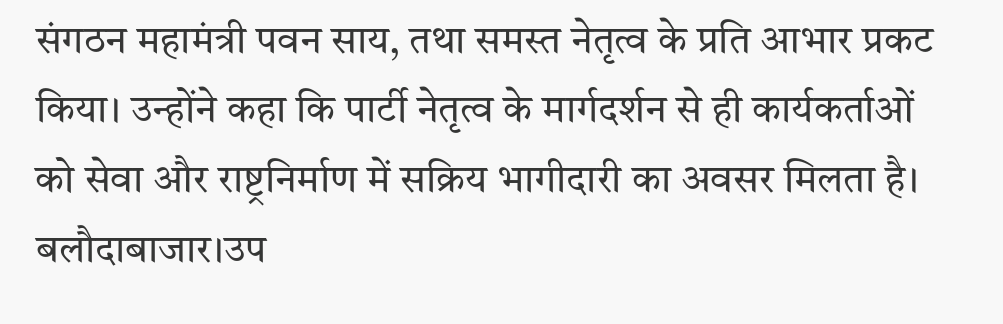संगठन महामंत्री पवन साय, तथा समस्त नेतृत्व के प्रति आभार प्रकट किया। उन्होंने कहा कि पार्टी नेतृत्व के मार्गदर्शन से ही कार्यकर्ताओं को सेवा और राष्ट्रनिर्माण में सक्रिय भागीदारी का अवसर मिलता है।
बलौदाबाजार।उप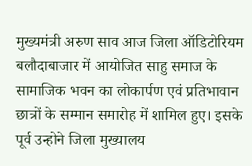मुख्यमंत्री अरुण साव आज जिला ऑडिटोरियम बलौदाबाजार में आयोजित साहु समाज के सामाजिक भवन का लोकार्पण एवं प्रतिभावान छात्रों के सम्मान समारोह में शामिल हुए। इसके पूर्व उन्होने जिला मुख्यालय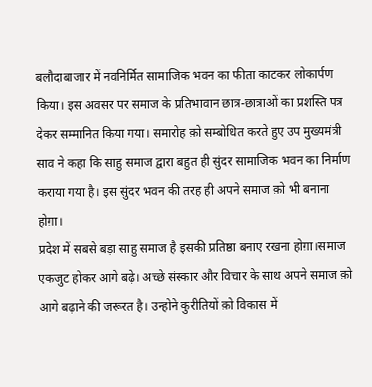बलौदाबाजार में नवनिर्मित सामाजिक भवन का फीता काटकर लोकार्पण किया। इस अवसर पर समाज के प्रतिभावान छात्र-छात्राओं का प्रशस्ति पत्र देकर सम्मानित किया गया। समारोह क़ो सम्बोधित करते हुए उप मुख्यमंत्री साव ने कहा कि साहु समाज द्वारा बहुत ही सुंदर सामाजिक भवन का निर्माण कराया गया है। इस सुंदर भवन की तरह ही अपने समाज क़ो भी बनाना होग़ा।
प्रदेश में सबसे बड़ा साहु समाज है इसकी प्रतिष्ठा बनाए रखना होग़ा।समाज एकजुट होकर आगे बढ़े। अच्छे संस्कार और विचार के साथ अपने समाज क़ो आगे बढ़ाने की जरूरत है। उन्होने कुरीतियों क़ो विकास में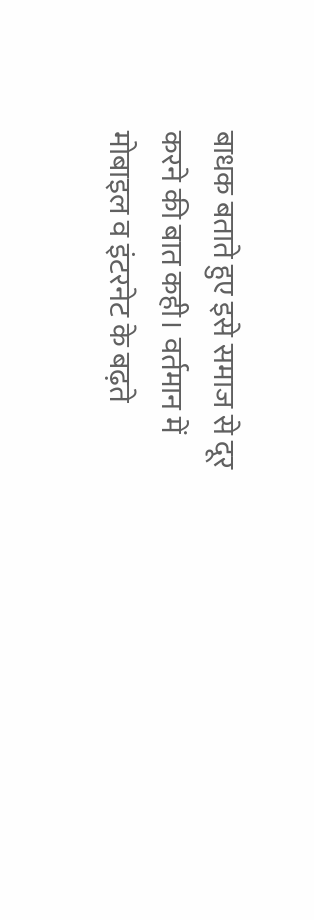बाधक बताते हुए इसे समाज से दूर करने की बात कही। वर्तमान में मोबाइल व इंटरनेट के बढ़ते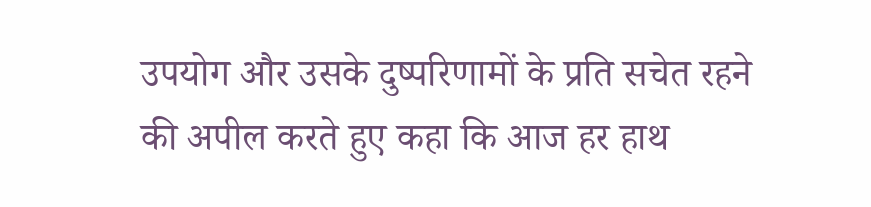उपयोग और उसके दुष्परिणामों के प्रति सचेत रहने की अपील करते हुए कहा कि आज हर हाथ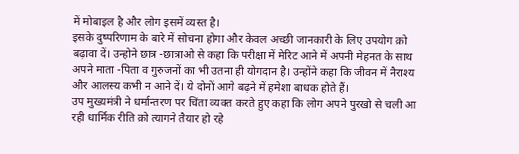में मोबाइल है और लोग इसमें व्यस्त है।
इसके दुष्परिणाम के बारे में सोचना होगा और केवल अच्छी जानकारी के लिए उपयोग क़ो बढ़ावा दें। उन्होने छात्र -छात्राओ से कहा कि परीक्षा में मेरिट आने में अपनी मेहनत के साथ अपने माता -पिता व गुरुजनों का भी उतना ही योगदान है। उन्होंने कहा कि जीवन में नैराश्य और आलस्य कभी न आने दें। ये दोनों आगे बढ़ने में हमेशा बाधक होते हैं।
उप मुख्यमंत्री ने धर्मान्तरण पर चिंता व्यक्त करते हुए कहा कि लोग अपने पुरखो से चली आ रही धार्मिक रीति क़ो त्यागने तैयार हो रहे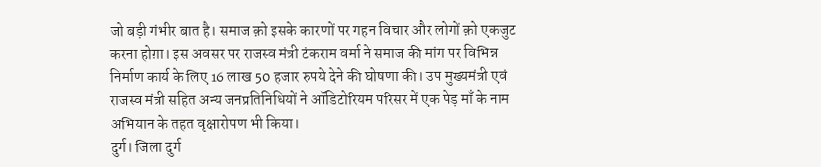जो बड़ी गंभीर बात है। समाज क़ो इसके कारणों पर गहन विचार और लोगों क़ो एकजुट करना होग़ा। इस अवसर पर राजस्व मंत्री टंकराम वर्मा ने समाज की मांग पर विभिन्न निर्माण कार्य के लिए 16 लाख 50 हजार रुपये देने की घोषणा की। उप मुख्यमंत्री एवं राजस्व मंत्री सहित अन्य जनप्रतिनिधियों ने ऑडिटोरियम परिसर में एक पेड़ माँ के नाम अभियान के तहत वृक्षारोपण भी किया।
दुर्ग। जिला दुर्ग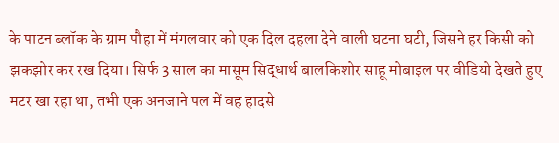के पाटन ब्लॉक के ग्राम पौहा में मंगलवार को एक दिल दहला देने वाली घटना घटी, जिसने हर किसी को झकझोर कर रख दिया। सिर्फ 3 साल का मासूम सिद्धार्थ बालकिशोर साहू मोबाइल पर वीडियो देखते हुए मटर खा रहा था, तभी एक अनजाने पल में वह हादसे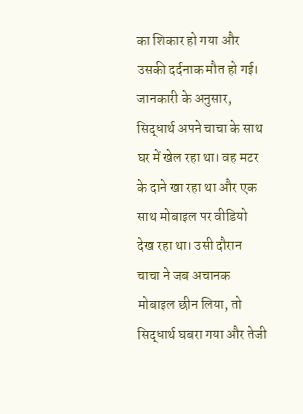का शिकार हो गया और उसकी दर्दनाक मौत हो गई।
जानकारी के अनुसार, सिद्धार्थ अपने चाचा के साथ घर में खेल रहा था। वह मटर के दाने खा रहा था और एक साथ मोबाइल पर वीडियो देख रहा था। उसी दौरान चाचा ने जब अचानक मोबाइल छीन लिया, तो सिद्धार्थ घबरा गया और तेजी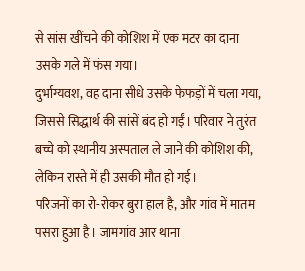से सांस खींचने की कोशिश में एक मटर का दाना उसके गले में फंस गया।
दुर्भाग्यवश, वह दाना सीधे उसके फेफड़ों में चला गया, जिससे सिद्धार्थ की सांसें बंद हो गईं। परिवार ने तुरंत बच्चे को स्थानीय अस्पताल ले जाने की कोशिश की, लेकिन रास्ते में ही उसकी मौत हो गई।
परिजनों का रो-रोकर बुरा हाल है, और गांव में मातम पसरा हुआ है। जामगांव आर थाना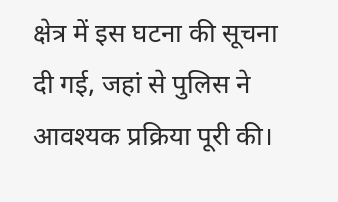क्षेत्र में इस घटना की सूचना दी गई, जहां से पुलिस ने आवश्यक प्रक्रिया पूरी की।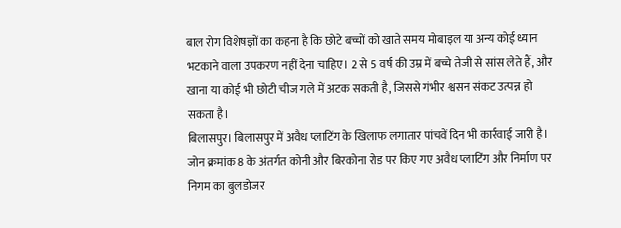बाल रोग विशेषज्ञों का कहना है कि छोटे बच्चों को खाते समय मोबाइल या अन्य कोई ध्यान भटकाने वाला उपकरण नहीं देना चाहिए। 2 से 5 वर्ष की उम्र में बच्चे तेजी से सांस लेते हैं, और खाना या कोई भी छोटी चीज गले में अटक सकती है, जिससे गंभीर श्वसन संकट उत्पन्न हो सकता है।
बिलासपुर। बिलासपुर में अवैध प्लाटिंग के खिलाफ लगातार पांचवें दिन भी कार्रवाई जारी है। जोन क्रमांक 8 के अंतर्गत कोनी और बिरकोना रोड पर किए गए अवैध प्लाटिंग और निर्माण पर निगम का बुलडोजर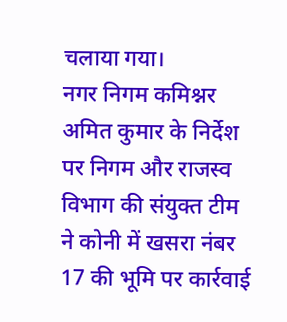चलाया गया।
नगर निगम कमिश्नर अमित कुमार के निर्देश पर निगम और राजस्व विभाग की संयुक्त टीम ने कोनी में खसरा नंबर 17 की भूमि पर कार्रवाई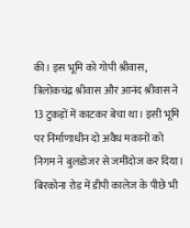की। इस भूमि को गोपी श्रीवास, त्रिलोकचंद्र श्रीवास और आनंद श्रीवास ने 13 टुकड़ों में काटकर बेचा था। इसी भूमि पर निर्माणाधीन दो अवैध मकानों को निगम ने बुलडोजर से जमींदोज कर दिया।
बिरकोना रोड में डीपी कालेज के पीछे भी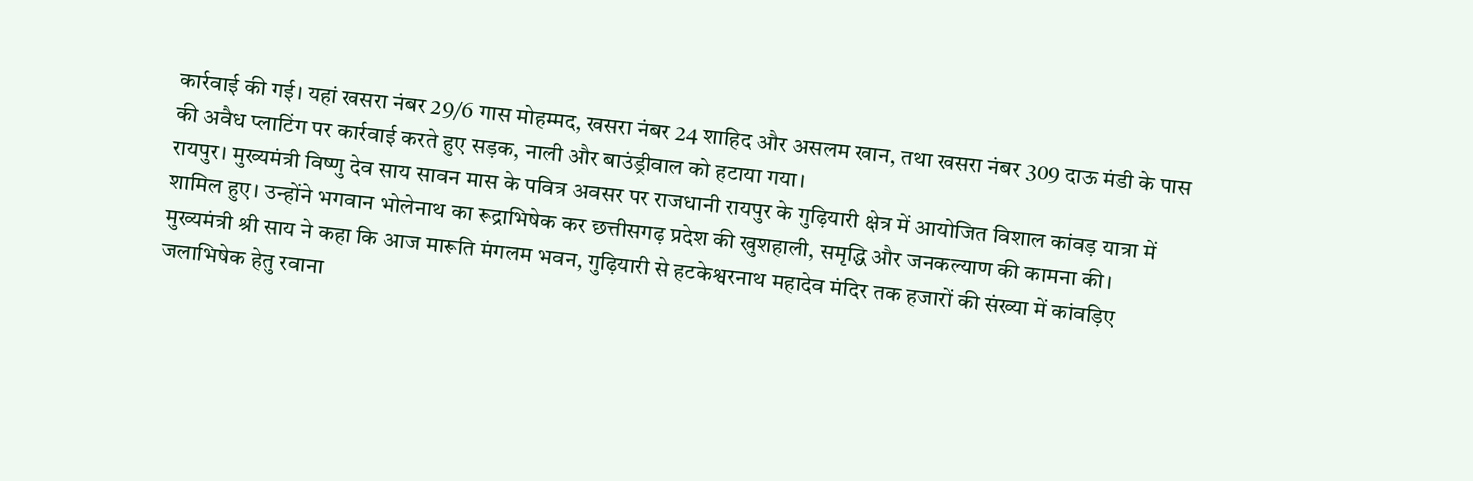कार्रवाई की गई। यहां खसरा नंबर 29/6 गास मोहम्मद, खसरा नंबर 24 शाहिद और असलम खान, तथा खसरा नंबर 309 दाऊ मंडी के पास की अवैध प्लाटिंग पर कार्रवाई करते हुए सड़क, नाली और बाउंड्रीवाल को हटाया गया।
रायपुर। मुख्यमंत्री विष्णु देव साय सावन मास के पवित्र अवसर पर राजधानी रायपुर के गुढ़ियारी क्षेत्र में आयोजित विशाल कांवड़ यात्रा में शामिल हुए। उन्होंने भगवान भोलेनाथ का रूद्राभिषेक कर छत्तीसगढ़ प्रदेश की खुशहाली, समृद्धि और जनकल्याण की कामना की।
मुख्यमंत्री श्री साय ने कहा कि आज मारूति मंगलम भवन, गुढ़ियारी से हटकेश्वरनाथ महादेव मंदिर तक हजारों की संख्या में कांवड़िए जलाभिषेक हेतु रवाना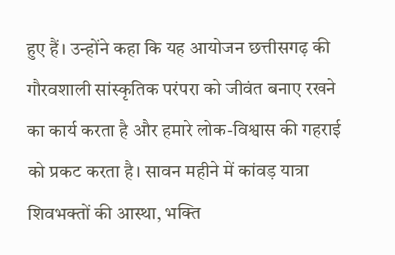हुए हैं। उन्होंने कहा कि यह आयोजन छत्तीसगढ़ की गौरवशाली सांस्कृतिक परंपरा को जीवंत बनाए रखने का कार्य करता है और हमारे लोक-विश्वास की गहराई को प्रकट करता है। सावन महीने में कांवड़ यात्रा शिवभक्तों की आस्था, भक्ति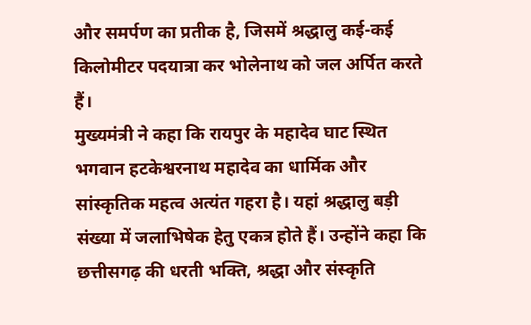और समर्पण का प्रतीक है, जिसमें श्रद्धालु कई-कई किलोमीटर पदयात्रा कर भोलेनाथ को जल अर्पित करते हैं।
मुख्यमंत्री ने कहा कि रायपुर के महादेव घाट स्थित भगवान हटकेश्वरनाथ महादेव का धार्मिक और सांस्कृतिक महत्व अत्यंत गहरा है। यहां श्रद्धालु बड़ी संख्या में जलाभिषेक हेतु एकत्र होते हैं। उन्होंने कहा कि छत्तीसगढ़ की धरती भक्ति, श्रद्धा और संस्कृति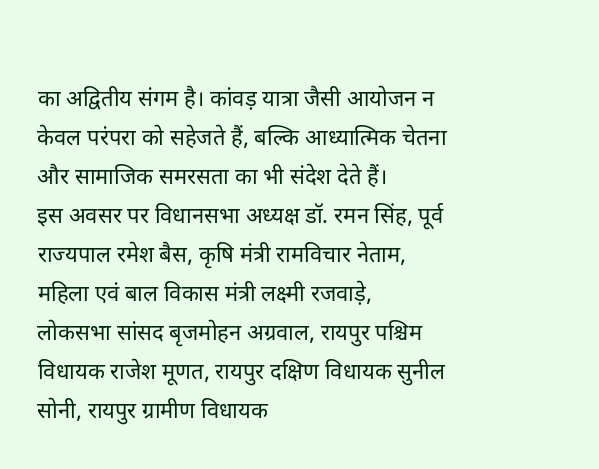का अद्वितीय संगम है। कांवड़ यात्रा जैसी आयोजन न केवल परंपरा को सहेजते हैं, बल्कि आध्यात्मिक चेतना और सामाजिक समरसता का भी संदेश देते हैं।
इस अवसर पर विधानसभा अध्यक्ष डॉ. रमन सिंह, पूर्व राज्यपाल रमेश बैस, कृषि मंत्री रामविचार नेताम, महिला एवं बाल विकास मंत्री लक्ष्मी रजवाड़े, लोकसभा सांसद बृजमोहन अग्रवाल, रायपुर पश्चिम विधायक राजेश मूणत, रायपुर दक्षिण विधायक सुनील सोनी, रायपुर ग्रामीण विधायक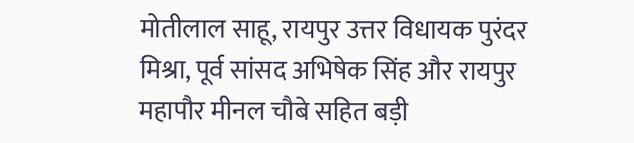मोतीलाल साहू, रायपुर उत्तर विधायक पुरंदर मिश्रा, पूर्व सांसद अभिषेक सिंह और रायपुर महापौर मीनल चौबे सहित बड़ी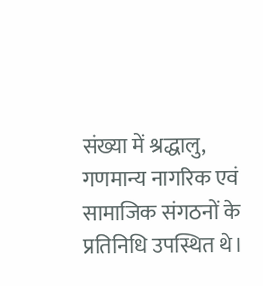संख्या में श्रद्धालु, गणमान्य नागरिक एवं सामाजिक संगठनों के प्रतिनिधि उपस्थित थे।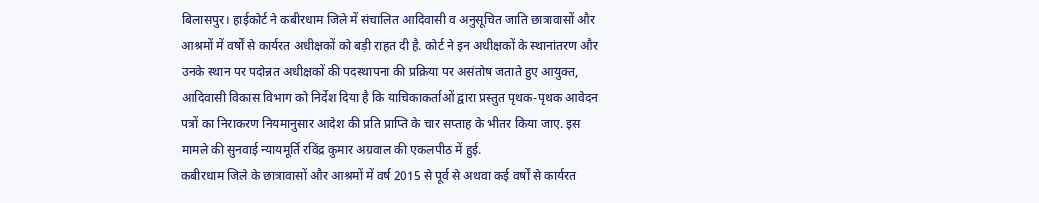बिलासपुर। हाईकोर्ट ने कबीरधाम जिले में संचालित आदिवासी व अनुसूचित जाति छात्रावासों और आश्रमों में वर्षों से कार्यरत अधीक्षकों को बड़ी राहत दी है. कोर्ट ने इन अधीक्षकों के स्थानांतरण और उनके स्थान पर पदोन्नत अधीक्षकों की पदस्थापना की प्रक्रिया पर असंतोष जताते हुए आयुक्त, आदिवासी विकास विभाग को निर्देश दिया है कि याचिकाकर्ताओं द्वारा प्रस्तुत पृथक-पृथक आवेदन पत्रों का निराकरण नियमानुसार आदेश की प्रति प्राप्ति के चार सप्ताह के भीतर किया जाए. इस मामले की सुनवाई न्यायमूर्ति रविंद्र कुमार अग्रवाल की एकलपीठ में हुई.
कबीरधाम जिले के छात्रावासों और आश्रमों में वर्ष 2015 से पूर्व से अथवा कई वर्षों से कार्यरत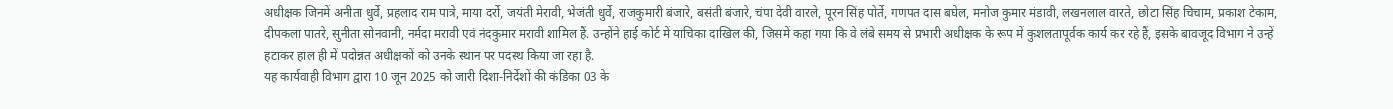अधीक्षक जिनमें अनीता धुर्वे, प्रहलाद राम पात्रे, माया दर्रो, जयंती मेरावी, भेजंती धुर्वे, राजकुमारी बंजारे, बसंती बंजारे, चंपा देवी वारले, पूरन सिंह पोर्ते, गणपत दास बघेल, मनोज कुमार मंडावी, लखनलाल वारते, छोटा सिंह चिचाम, प्रकाश टेकाम, दीपकला पातरे, सुनीता सोनवानी, नर्मदा मरावी एवं नंदकुमार मरावी शामिल हैं. उन्होंने हाई कोर्ट में याचिका दाखिल की, जिसमें कहा गया कि वे लंबे समय से प्रभारी अधीक्षक के रूप में कुशलतापूर्वक कार्य कर रहे हैं, इसके बावजूद विभाग ने उन्हें हटाकर हाल ही में पदोन्नत अधीक्षकों को उनके स्थान पर पदस्थ किया जा रहा है.
यह कार्यवाही विभाग द्वारा 10 जून 2025 को जारी दिशा-निर्देशों की कंडिका 03 के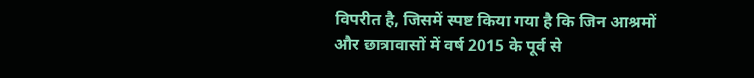विपरीत है, जिसमें स्पष्ट किया गया है कि जिन आश्रमों और छात्रावासों में वर्ष 2015 के पूर्व से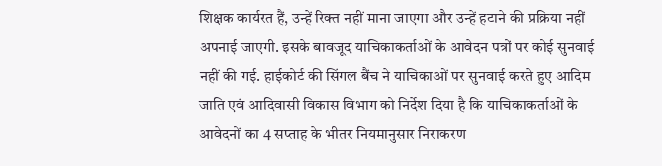शिक्षक कार्यरत हैं, उन्हें रिक्त नहीं माना जाएगा और उन्हें हटाने की प्रक्रिया नहीं अपनाई जाएगी. इसके बावजूद याचिकाकर्ताओं के आवेदन पत्रों पर कोई सुनवाई नहीं की गई. हाईकोर्ट की सिंगल बैंच ने याचिकाओं पर सुनवाई करते हुए आदिम जाति एवं आदिवासी विकास विभाग को निर्देश दिया है कि याचिकाकर्ताओं के आवेदनों का 4 सप्ताह के भीतर नियमानुसार निराकरण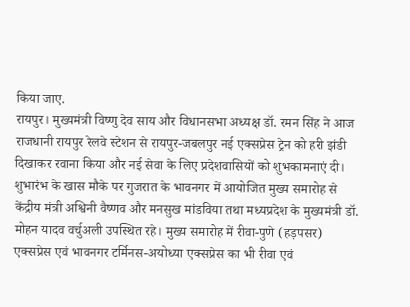किया जाए.
रायपुर। मुख्यमंत्री विष्णु देव साय और विधानसभा अध्यक्ष डॉ. रमन सिंह ने आज राजधानी रायपुर रेलवे स्टेशन से रायपुर-जबलपुर नई एक्सप्रेस ट्रेन को हरी झंडी दिखाकर रवाना किया और नई सेवा के लिए प्रदेशवासियों को शुभकामनाएं दी। शुभारंभ के खास मौके पर गुजरात के भावनगर में आयोजित मुख्य समारोह से केंद्रीय मंत्री अश्विनी वैष्णव और मनसुख मांडविया तथा मध्यप्रदेश के मुख्यमंत्री डॉ. मोहन यादव वर्चुअली उपस्थित रहे। मुख्य समारोह में रीवा-पुणे (हड़पसर) एक्सप्रेस एवं भावनगर टर्मिनस-अयोध्या एक्सप्रेस का भी रीवा एवं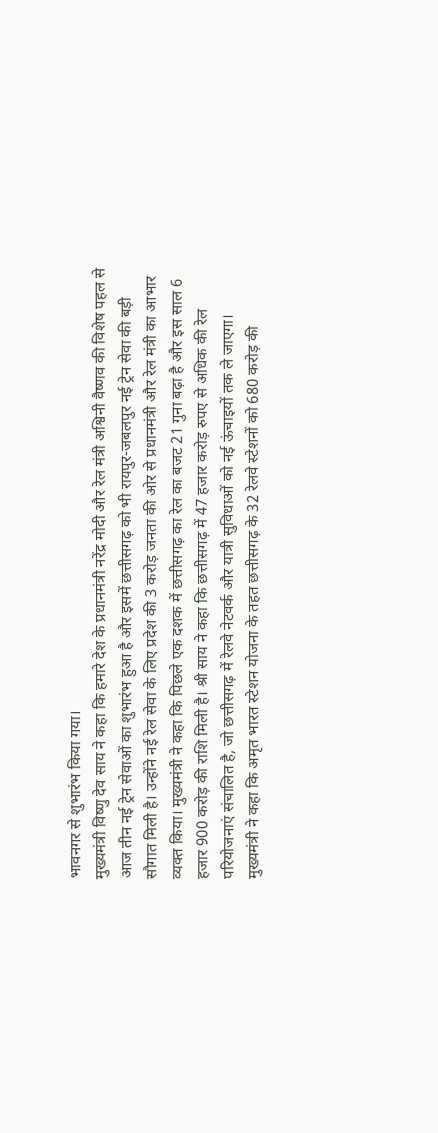भावनगर से शुभारंभ किया गया।
मुख्यमंत्री विष्णु देव साय ने कहा कि हमारे देश के प्रधानमंत्री नरेंद्र मोदी और रेल मंत्री अश्विनी वैष्णव की विशेष पहल से आज तीन नई ट्रेन सेवाओं का शुभारंभ हुआ है और इसमें छत्तीसगढ़ को भी रायपुर-जबलपुर नई ट्रेन सेवा की बड़ी सौगात मिली है। उन्होंने नई रेल सेवा के लिए प्रदेश की 3 करोड़ जनता की ओर से प्रधानमंत्री और रेल मंत्री का आभार व्यक्त किया। मुख्यमंत्री ने कहा कि पिछले एक दशक में छत्तीसगढ़ का रेल का बजट 21 गुना बढ़ा है और इस साल 6 हजार 900 करोड़ की राशि मिली है। श्री साय ने कहा कि छत्तीसगढ़ में 47 हजार करोड़ रुपए से अधिक की रेल परियोजनाएं संचालित है, जो छत्तीसगढ़ में रेलवे नेटवर्क और यात्री सुविधाओं को नई ऊंचाइयों तक ले जाएगा।
मुख्यमंत्री ने कहा कि अमृत भारत स्टेशन योजना के तहत छत्तीसगढ़ के 32 रेलवे स्टेशनों को 680 करोड़ की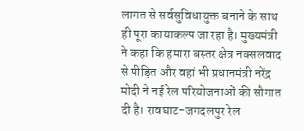लागत से सर्वसुविधायुक्त बनाने के साथ ही पूरा कायाकल्प जा रहा है। मुख्यमंत्री ने कहा कि हमारा बस्तर क्षेत्र नक्सलवाद से पीड़ित और वहां भी प्रधानमंत्री नरेंद्र मोदी ने नई रेल परियोजनाओं की सौगात दी है। रावघाट-जगदलपुर रेल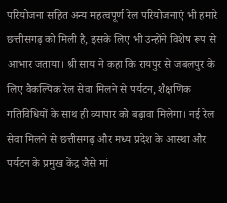परियोजना सहित अन्य महत्वपूर्ण रेल परियोजनाएं भी हमारे छत्तीसगढ़ को मिली है, इसके लिए भी उन्होंने विशेष रूप से आभार जताया। श्री साय ने कहा कि रायपुर से जबलपुर के लिए वैकल्पिक रेल सेवा मिलने से पर्यटन, शैक्षणिक गतिविधियों के साथ ही व्यापार को बढ़ावा मिलेगा। नई रेल सेवा मिलने से छत्तीसगढ़ और मध्य प्रदेश के आस्था और पर्यटन के प्रमुख केंद्र जैसे मां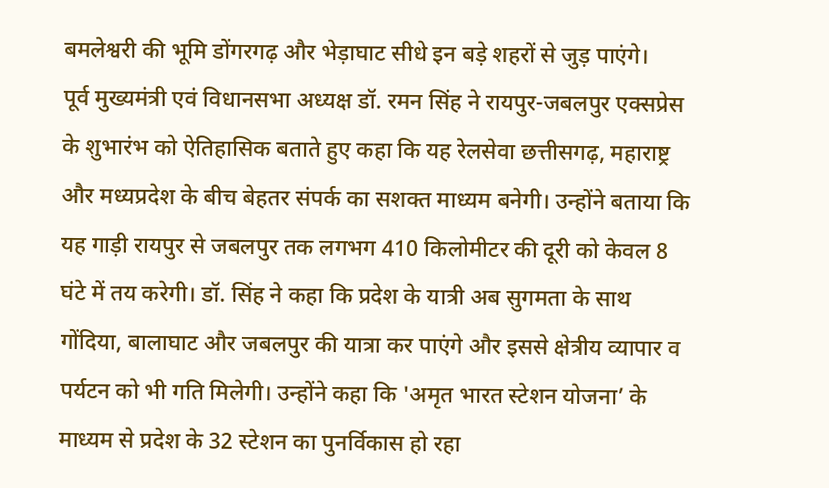बमलेश्वरी की भूमि डोंगरगढ़ और भेड़ाघाट सीधे इन बड़े शहरों से जुड़ पाएंगे।
पूर्व मुख्यमंत्री एवं विधानसभा अध्यक्ष डॉ. रमन सिंह ने रायपुर-जबलपुर एक्सप्रेस के शुभारंभ को ऐतिहासिक बताते हुए कहा कि यह रेलसेवा छत्तीसगढ़, महाराष्ट्र और मध्यप्रदेश के बीच बेहतर संपर्क का सशक्त माध्यम बनेगी। उन्होंने बताया कि यह गाड़ी रायपुर से जबलपुर तक लगभग 410 किलोमीटर की दूरी को केवल 8 घंटे में तय करेगी। डॉ. सिंह ने कहा कि प्रदेश के यात्री अब सुगमता के साथ गोंदिया, बालाघाट और जबलपुर की यात्रा कर पाएंगे और इससे क्षेत्रीय व्यापार व पर्यटन को भी गति मिलेगी। उन्होंने कहा कि 'अमृत भारत स्टेशन योजना’ के माध्यम से प्रदेश के 32 स्टेशन का पुनर्विकास हो रहा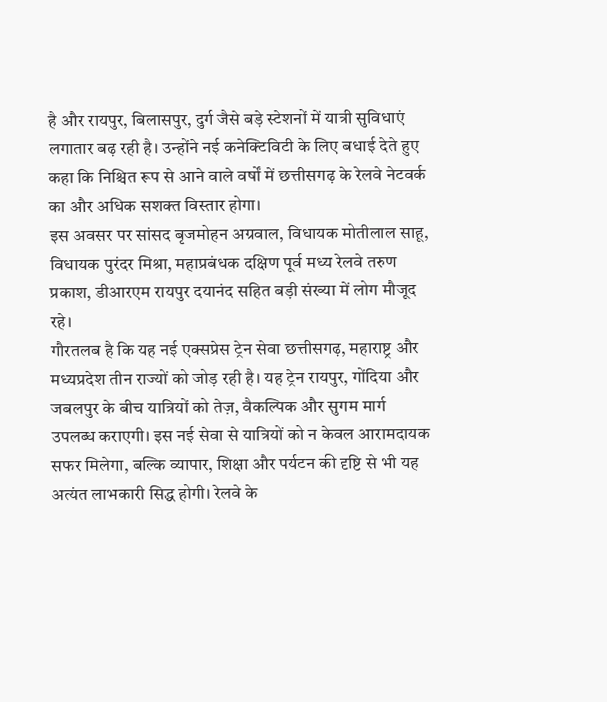है और रायपुर, बिलासपुर, दुर्ग जैसे बड़े स्टेशनों में यात्री सुविधाएं लगातार बढ़ रही है। उन्होंने नई कनेक्टिविटी के लिए बधाई देते हुए कहा कि निश्चित रूप से आने वाले वर्षों में छत्तीसगढ़ के रेलवे नेटवर्क का और अधिक सशक्त विस्तार होगा।
इस अवसर पर सांसद बृजमोहन अग्रवाल, विधायक मोतीलाल साहू, विधायक पुरंदर मिश्रा, महाप्रबंधक दक्षिण पूर्व मध्य रेलवे तरुण प्रकाश, डीआरएम रायपुर दयानंद सहित बड़ी संख्या में लोग मौजूद रहे।
गौरतलब है कि यह नई एक्सप्रेस ट्रेन सेवा छत्तीसगढ़, महाराष्ट्र और मध्यप्रदेश तीन राज्यों को जोड़ रही है। यह ट्रेन रायपुर, गोंदिया और जबलपुर के बीच यात्रियों को तेज़, वैकल्पिक और सुगम मार्ग उपलब्ध कराएगी। इस नई सेवा से यात्रियों को न केवल आरामदायक सफर मिलेगा, बल्कि व्यापार, शिक्षा और पर्यटन की दृष्टि से भी यह अत्यंत लाभकारी सिद्ध होगी। रेलवे के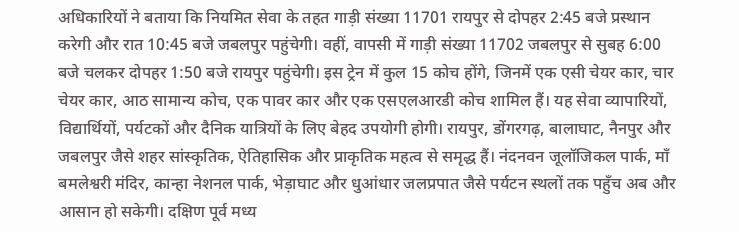अधिकारियों ने बताया कि नियमित सेवा के तहत गाड़ी संख्या 11701 रायपुर से दोपहर 2:45 बजे प्रस्थान करेगी और रात 10:45 बजे जबलपुर पहुंचेगी। वहीं, वापसी में गाड़ी संख्या 11702 जबलपुर से सुबह 6:00 बजे चलकर दोपहर 1:50 बजे रायपुर पहुंचेगी। इस ट्रेन में कुल 15 कोच होंगे, जिनमें एक एसी चेयर कार, चार चेयर कार, आठ सामान्य कोच, एक पावर कार और एक एसएलआरडी कोच शामिल हैं। यह सेवा व्यापारियों, विद्यार्थियों, पर्यटकों और दैनिक यात्रियों के लिए बेहद उपयोगी होगी। रायपुर, डोंगरगढ़, बालाघाट, नैनपुर और जबलपुर जैसे शहर सांस्कृतिक, ऐतिहासिक और प्राकृतिक महत्व से समृद्ध हैं। नंदनवन जूलॉजिकल पार्क, माँ बमलेश्वरी मंदिर, कान्हा नेशनल पार्क, भेड़ाघाट और धुआंधार जलप्रपात जैसे पर्यटन स्थलों तक पहुँच अब और आसान हो सकेगी। दक्षिण पूर्व मध्य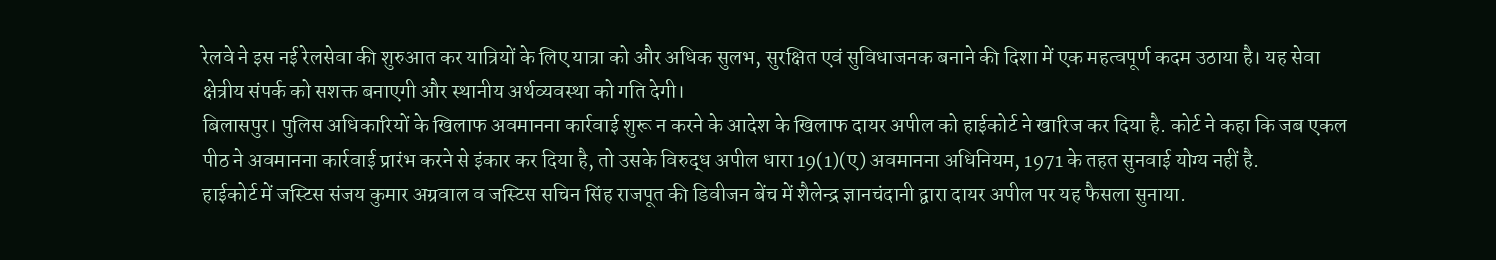रेलवे ने इस नई रेलसेवा की शुरुआत कर यात्रियों के लिए यात्रा को और अधिक सुलभ, सुरक्षित एवं सुविधाजनक बनाने की दिशा में एक महत्वपूर्ण कदम उठाया है। यह सेवा क्षेत्रीय संपर्क को सशक्त बनाएगी और स्थानीय अर्थव्यवस्था को गति देगी।
बिलासपुर। पुलिस अधिकारियों के खिलाफ अवमानना कार्रवाई शुरू न करने के आदेश के खिलाफ दायर अपील को हाईकोर्ट ने खारिज कर दिया है. कोर्ट ने कहा कि जब एकल पीठ ने अवमानना कार्रवाई प्रारंभ करने से इंकार कर दिया है, तो उसके विरुद्ध अपील धारा 19(1)(ए) अवमानना अधिनियम, 1971 के तहत सुनवाई योग्य नहीं है.
हाईकोर्ट में जस्टिस संजय कुमार अग्रवाल व जस्टिस सचिन सिंह राजपूत की डिवीजन बेंच में शैलेन्द्र ज्ञानचंदानी द्वारा दायर अपील पर यह फैसला सुनाया.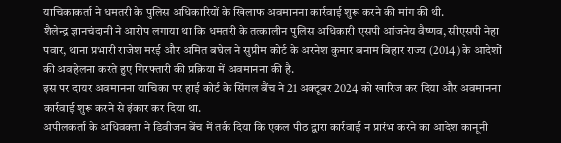याचिकाकर्ता ने धमतरी के पुलिस अधिकारियों के खिलाफ अवमानना कार्रवाई शुरू करने की मांग की थी.
शैलेन्द्र ज्ञानचंदानी ने आरोप लगाया था कि धमतरी के तत्कालीन पुलिस अधिकारी एसपी आंजनेय वैष्णव, सीएसपी नेहा पवार, थाना प्रभारी राजेश मरई और अमित बघेल ने सुप्रीम कोर्ट के अरनेश कुमार बनाम बिहार राज्य (2014) के आदेशों की अवहेलना करते हुए गिरफ्तारी की प्रक्रिया में अवमानना की है.
इस पर दायर अवमानना याचिका पर हाई कोर्ट के सिंगल बैंच ने 21 अक्टूबर 2024 को खारिज कर दिया और अवमानना कार्रवाई शुरू करने से इंकार कर दिया था.
अपीलकर्ता के अधिवक्ता ने डिवीजन बेंच में तर्क दिया कि एकल पीठ द्वारा कार्रवाई न प्रारंभ करने का आदेश कानूनी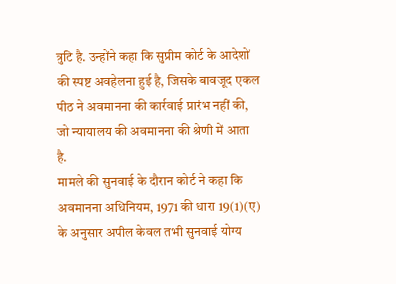त्रुटि है. उन्होंने कहा कि सुप्रीम कोर्ट के आदेशों की स्पष्ट अवहेलना हुई है, जिसके बावजूद एकल पीठ ने अवमानना की कार्रवाई प्रारंभ नहीं की, जो न्यायालय की अवमानना की श्रेणी में आता है.
मामले की सुनवाई के दौरान कोर्ट ने कहा कि अवमानना अधिनियम, 1971 की धारा 19(1)(ए) के अनुसार अपील केवल तभी सुनवाई योग्य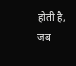होती है, जब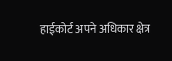हाईकोर्ट अपने अधिकार क्षेत्र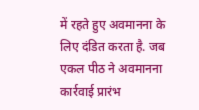में रहते हुए अवमानना के लिए दंडित करता है. जब एकल पीठ ने अवमानना कार्रवाई प्रारंभ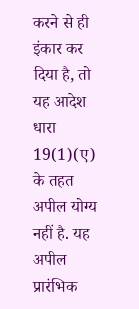करने से ही इंकार कर दिया है, तो यह आदेश धारा 19(1)(ए) के तहत अपील योग्य नहीं है. यह अपील प्रारंभिक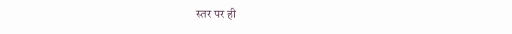स्तर पर ही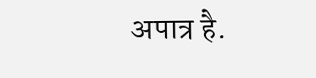अपात्र है.